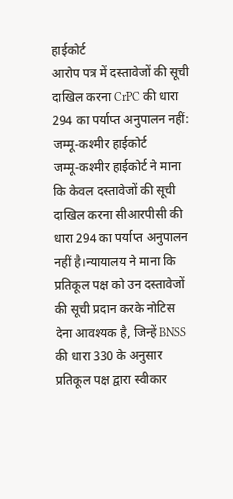हाईकोर्ट
आरोप पत्र में दस्तावेजों की सूची दाखिल करना CrPC की धारा 294 का पर्याप्त अनुपालन नहीं: जम्मू-कश्मीर हाईकोर्ट
जम्मू-कश्मीर हाईकोर्ट ने माना कि केवल दस्तावेजों की सूची दाखिल करना सीआरपीसी की धारा 294 का पर्याप्त अनुपालन नहीं है।न्यायालय ने माना कि प्रतिकूल पक्ष को उन दस्तावेजों की सूची प्रदान करके नोटिस देना आवश्यक है, जिन्हें BNSS की धारा 330 के अनुसार प्रतिकूल पक्ष द्वारा स्वीकार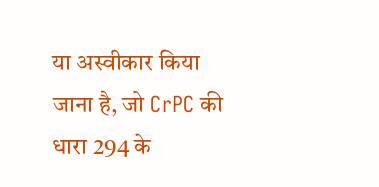या अस्वीकार किया जाना है, जो CrPC की धारा 294 के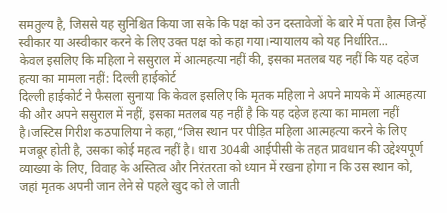समतुल्य है, जिससे यह सुनिश्चित किया जा सके कि पक्ष को उन दस्तावेजों के बारे में पता हैस जिन्हें स्वीकार या अस्वीकार करने के लिए उक्त पक्ष को कहा गया।न्यायालय को यह निर्धारित...
केवल इसलिए कि महिला ने ससुराल में आत्महत्या नहीं की, इसका मतलब यह नहीं कि यह दहेज हत्या का मामला नहीं: दिल्ली हाईकोर्ट
दिल्ली हाईकोर्ट ने फैसला सुनाया कि केवल इसलिए कि मृतक महिला ने अपने मायके में आत्महत्या की और अपने ससुराल में नहीं, इसका मतलब यह नहीं है कि यह दहेज हत्या का मामला नहीं है।जस्टिस गिरीश कठपालिया ने कहा,“जिस स्थान पर पीड़ित महिला आत्महत्या करने के लिए मजबूर होती है, उसका कोई महत्व नहीं है। धारा 304बी आईपीसी के तहत प्रावधान की उद्देश्यपूर्ण व्याख्या के लिए, विवाह के अस्तित्व और निरंतरता को ध्यान में रखना होगा न कि उस स्थान को, जहां मृतक अपनी जान लेने से पहले खुद को ले जाती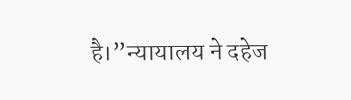है।”न्यायालय ने दहेज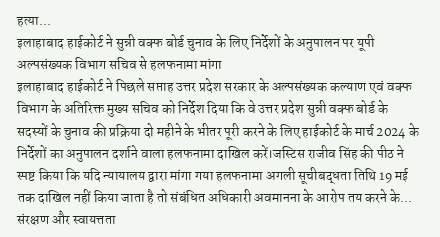हत्या...
इलाहाबाद हाईकोर्ट ने सुन्नी वक्फ बोर्ड चुनाव के लिए निर्देशों के अनुपालन पर यूपी अल्पसंख्यक विभाग सचिव से हलफनामा मांगा
इलाहाबाद हाईकोर्ट ने पिछले सप्ताह उत्तर प्रदेश सरकार के अल्पसंख्यक कल्याण एवं वक्फ विभाग के अतिरिक्त मुख्य सचिव को निर्देश दिया कि वे उत्तर प्रदेश सुन्नी वक्फ बोर्ड के सदस्यों के चुनाव की प्रक्रिया दो महीने के भीतर पूरी करने के लिए हाईकोर्ट के मार्च 2024 के निर्देशों का अनुपालन दर्शाने वाला हलफनामा दाखिल करें।जस्टिस राजीव सिंह की पीठ ने स्पष्ट किया कि यदि न्यायालय द्वारा मांगा गया हलफनामा अगली सूचीबद्धता तिथि 19 मई तक दाखिल नहीं किया जाता है तो संबंधित अधिकारी अवमानना के आरोप तय करने के...
संरक्षण और स्वायत्तता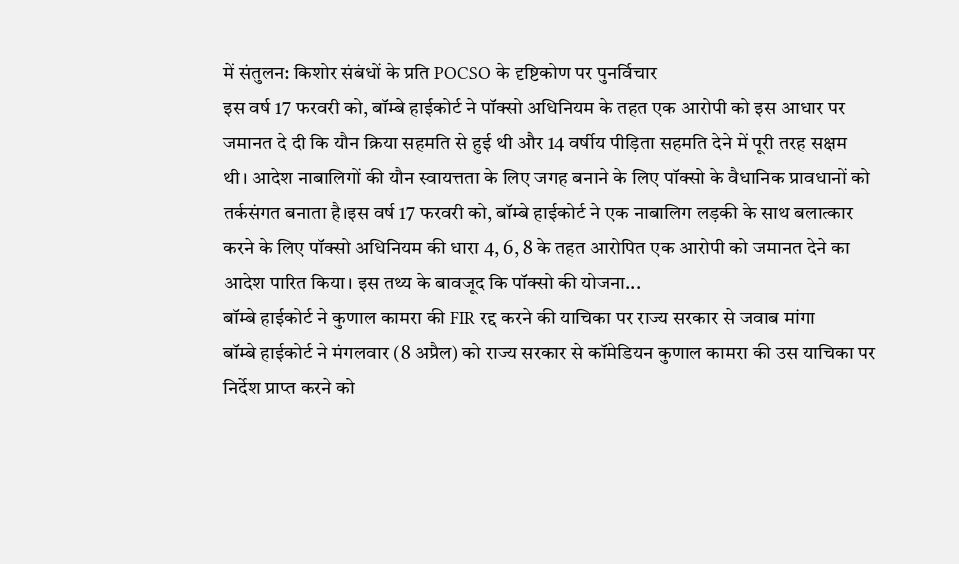में संतुलन: किशोर संबंधों के प्रति POCSO के दृष्टिकोण पर पुनर्विचार
इस वर्ष 17 फरवरी को, बॉम्बे हाईकोर्ट ने पॉक्सो अधिनियम के तहत एक आरोपी को इस आधार पर जमानत दे दी कि यौन क्रिया सहमति से हुई थी और 14 वर्षीय पीड़िता सहमति देने में पूरी तरह सक्षम थी। आदेश नाबालिगों की यौन स्वायत्तता के लिए जगह बनाने के लिए पॉक्सो के वैधानिक प्रावधानों को तर्कसंगत बनाता है।इस वर्ष 17 फरवरी को, बॉम्बे हाईकोर्ट ने एक नाबालिग लड़की के साथ बलात्कार करने के लिए पॉक्सो अधिनियम की धारा 4, 6, 8 के तहत आरोपित एक आरोपी को जमानत देने का आदेश पारित किया। इस तथ्य के बावजूद कि पॉक्सो की योजना...
बॉम्बे हाईकोर्ट ने कुणाल कामरा की FIR रद्द करने की याचिका पर राज्य सरकार से जवाब मांगा
बॉम्बे हाईकोर्ट ने मंगलवार (8 अप्रैल) को राज्य सरकार से कॉमेडियन कुणाल कामरा की उस याचिका पर निर्देश प्राप्त करने को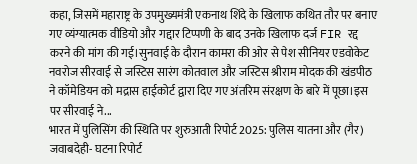कहा, जिसमें महाराष्ट्र के उपमुख्यमंत्री एकनाथ शिंदे के खिलाफ कथित तौर पर बनाए गए व्यंग्यात्मक वीडियो और गद्दार टिप्पणी के बाद उनके खिलाफ दर्ज FIR रद्द करने की मांग की गई।सुनवाई के दौरान कामरा की ओर से पेश सीनियर एडवोकेट नवरोज सीरवाई से जस्टिस सारंग कोतवाल और जस्टिस श्रीराम मोदक की खंडपीठ ने कॉमेडियन को मद्रास हाईकोर्ट द्वारा दिए गए अंतरिम संरक्षण के बारे में पूछा।इस पर सीरवाई ने...
भारत में पुलिसिंग की स्थिति पर शुरुआती रिपोर्ट 2025: पुलिस यातना और (गैर) जवाबदेही- घटना रिपोर्ट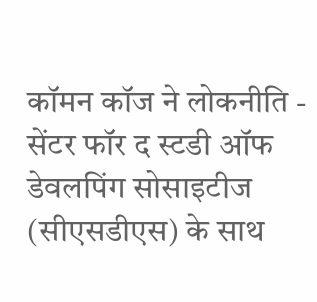कॉमन कॉज ने लोकनीति - सेंटर फॉर द स्टडी ऑफ डेवलपिंग सोसाइटीज (सीएसडीएस) के साथ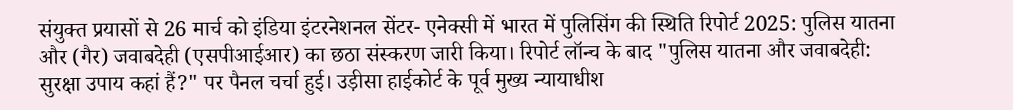संयुक्त प्रयासों से 26 मार्च को इंडिया इंटरनेशनल सेंटर- एनेक्सी में भारत में पुलिसिंग की स्थिति रिपोर्ट 2025: पुलिस यातना और (गैर) जवाबदेही (एसपीआईआर) का छठा संस्करण जारी किया। रिपोर्ट लॉन्च के बाद "पुलिस यातना और जवाबदेही: सुरक्षा उपाय कहां हैं?" पर पैनल चर्चा हुई। उड़ीसा हाईकोर्ट के पूर्व मुख्य न्यायाधीश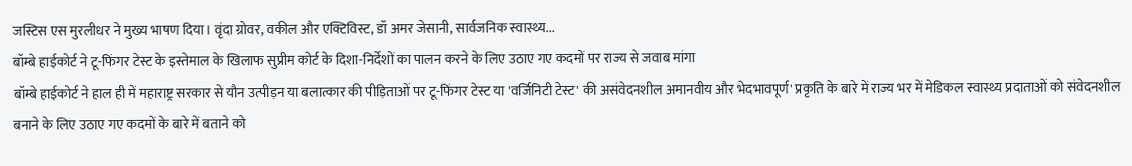जस्टिस एस मुरलीधर ने मुख्य भाषण दिया। वृंदा ग्रोवर, वकील और एक्टिविस्ट, डॉ अमर जेसानी, सार्वजनिक स्वास्थ्य...
बॉम्बे हाईकोर्ट ने टू-फिंगर टेस्ट के इस्तेमाल के खिलाफ सुप्रीम कोर्ट के दिशा-निर्देशों का पालन करने के लिए उठाए गए कदमों पर राज्य से जवाब मांगा
बॉम्बे हाईकोर्ट ने हाल ही में महाराष्ट्र सरकार से यौन उत्पीड़न या बलात्कार की पीड़िताओं पर टू-फिंगर टेस्ट या 'वर्जिनिटी टेस्ट' की असंवेदनशील अमानवीय और भेदभावपूर्ण' प्रकृति के बारे में राज्य भर में मेडिकल स्वास्थ्य प्रदाताओं को संवेदनशील बनाने के लिए उठाए गए कदमों के बारे में बताने को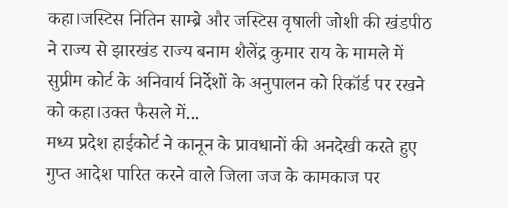कहा।जस्टिस नितिन साम्ब्रे और जस्टिस वृषाली जोशी की खंडपीठ ने राज्य से झारखंड राज्य बनाम शैलेंद्र कुमार राय के मामले में सुप्रीम कोर्ट के अनिवार्य निर्देशों के अनुपालन को रिकॉर्ड पर रखने को कहा।उक्त फैसले में...
मध्य प्रदेश हाईकोर्ट ने कानून के प्रावधानों की अनदेखी करते हुए गुप्त आदेश पारित करने वाले जिला जज के कामकाज पर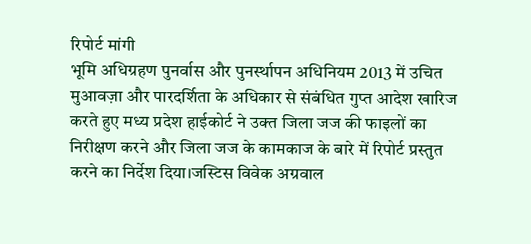रिपोर्ट मांगी
भूमि अधिग्रहण पुनर्वास और पुनर्स्थापन अधिनियम 2013 में उचित मुआवज़ा और पारदर्शिता के अधिकार से संबंधित गुप्त आदेश खारिज करते हुए मध्य प्रदेश हाईकोर्ट ने उक्त जिला जज की फाइलों का निरीक्षण करने और जिला जज के कामकाज के बारे में रिपोर्ट प्रस्तुत करने का निर्देश दिया।जस्टिस विवेक अग्रवाल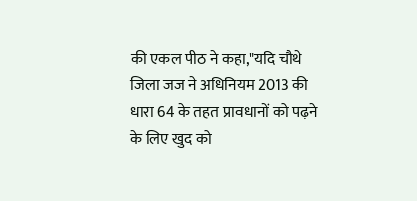की एकल पीठ ने कहा,"यदि चौथे जिला जज ने अधिनियम 2013 की धारा 64 के तहत प्रावधानों को पढ़ने के लिए खुद को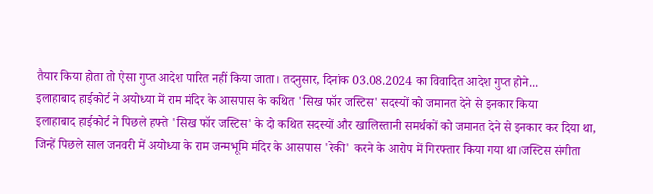तैयार किया होता तो ऐसा गुप्त आदेश पारित नहीं किया जाता। तदनुसार, दिनांक 03.08.2024 का विवादित आदेश गुप्त होने...
इलाहाबाद हाईकोर्ट ने अयोध्या में राम मंदिर के आसपास के कथित 'सिख फॉर जस्टिस' सदस्यों को जमानत देने से इनकार किया
इलाहाबाद हाईकोर्ट ने पिछले हफ्ते 'सिख फॉर जस्टिस' के दो कथित सदस्यों और खालिस्तानी समर्थकों को जमानत देने से इनकार कर दिया था, जिन्हें पिछले साल जनवरी में अयोध्या के राम जन्मभूमि मंदिर के आसपास 'रेकी' करने के आरोप में गिरफ्तार किया गया था।जस्टिस संगीता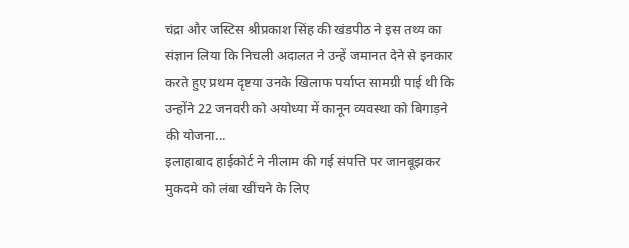चंद्रा और जस्टिस श्रीप्रकाश सिंह की खंडपीठ ने इस तथ्य का संज्ञान लिया कि निचली अदालत ने उन्हें जमानत देने से इनकार करते हुए प्रथम दृष्टया उनके खिलाफ पर्याप्त सामग्री पाई थी कि उन्होंने 22 जनवरी को अयोध्या में कानून व्यवस्था को बिगाड़ने की योजना...
इलाहाबाद हाईकोर्ट ने नीलाम की गई संपत्ति पर जानबूझकर मुकदमे को लंबा खींचने के लिए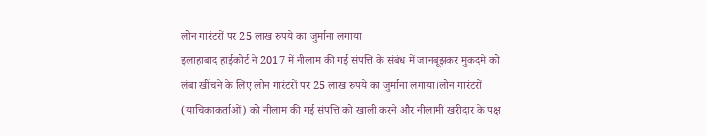लोन गारंटरों पर 25 लाख रुपये का जुर्माना लगाया
इलाहाबाद हाईकोर्ट ने 2017 में नीलाम की गई संपत्ति के संबंध में जानबूझकर मुकदमे को लंबा खींचने के लिए लोन गारंटरों पर 25 लाख रुपये का जुर्माना लगाया।लोन गारंटरों (याचिकाकर्ताओं) को नीलाम की गई संपत्ति को खाली करने और नीलामी खरीदार के पक्ष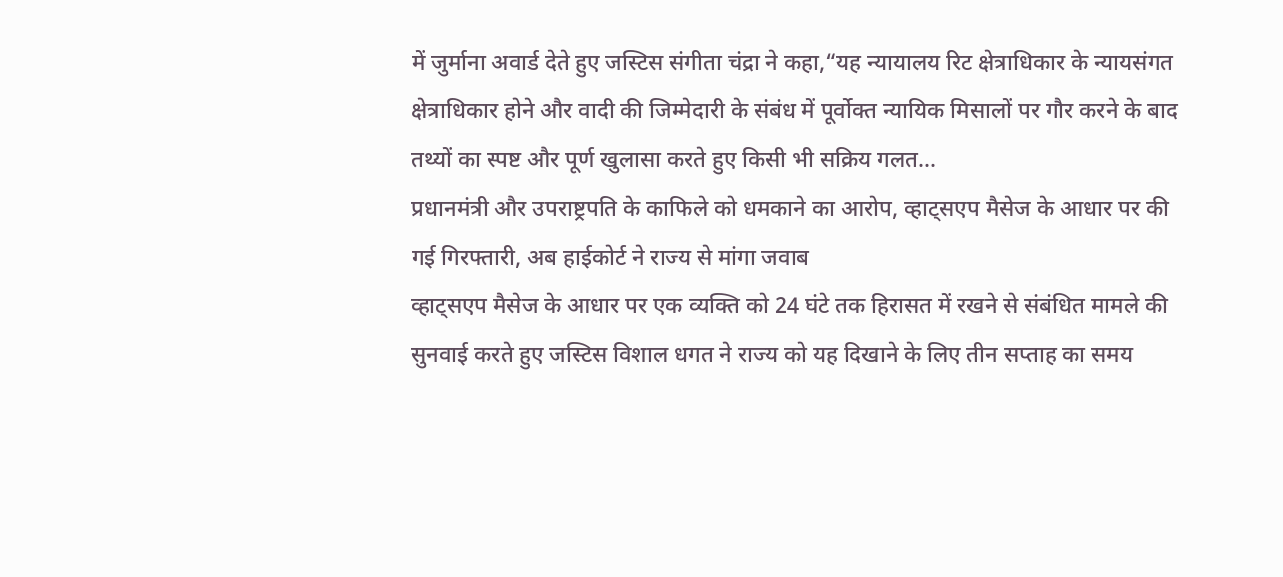में जुर्माना अवार्ड देते हुए जस्टिस संगीता चंद्रा ने कहा,“यह न्यायालय रिट क्षेत्राधिकार के न्यायसंगत क्षेत्राधिकार होने और वादी की जिम्मेदारी के संबंध में पूर्वोक्त न्यायिक मिसालों पर गौर करने के बाद तथ्यों का स्पष्ट और पूर्ण खुलासा करते हुए किसी भी सक्रिय गलत...
प्रधानमंत्री और उपराष्ट्रपति के काफिले को धमकाने का आरोप, व्हाट्सएप मैसेज के आधार पर की गई गिरफ्तारी, अब हाईकोर्ट ने राज्य से मांगा जवाब
व्हाट्सएप मैसेज के आधार पर एक व्यक्ति को 24 घंटे तक हिरासत में रखने से संबंधित मामले की सुनवाई करते हुए जस्टिस विशाल धगत ने राज्य को यह दिखाने के लिए तीन सप्ताह का समय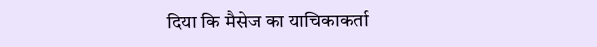दिया कि मैसेज का याचिकाकर्ता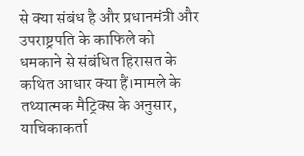से क्या संबंध है और प्रधानमंत्री और उपराष्ट्रपति के काफिले को धमकाने से संबंधित हिरासत के कथित आधार क्या हैं।मामले के तथ्यात्मक मैट्रिक्स के अनुसार, याचिकाकर्ता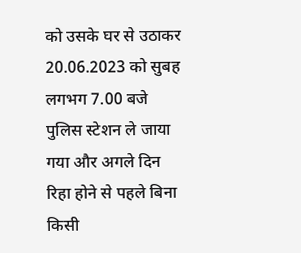को उसके घर से उठाकर 20.06.2023 को सुबह लगभग 7.00 बजे पुलिस स्टेशन ले जाया गया और अगले दिन रिहा होने से पहले बिना किसी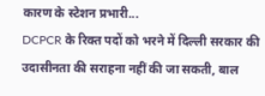कारण के स्टेशन प्रभारी...
DCPCR के रिक्त पदों को भरने में दिल्ली सरकार की उदासीनता की सराहना नहीं की जा सकती, बाल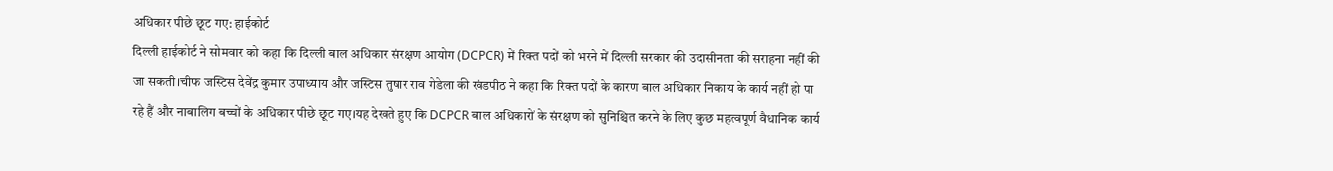अधिकार पीछे छूट गए: हाईकोर्ट
दिल्ली हाईकोर्ट ने सोमवार को कहा कि दिल्ली बाल अधिकार संरक्षण आयोग (DCPCR) में रिक्त पदों को भरने में दिल्ली सरकार की उदासीनता की सराहना नहीं की जा सकती।चीफ जस्टिस देवेंद्र कुमार उपाध्याय और जस्टिस तुषार राव गेडेला की खंडपीठ ने कहा कि रिक्त पदों के कारण बाल अधिकार निकाय के कार्य नहीं हो पा रहे हैं और नाबालिग बच्चों के अधिकार पीछे छूट गए।यह देखते हुए कि DCPCR बाल अधिकारों के संरक्षण को सुनिश्चित करने के लिए कुछ महत्वपूर्ण वैधानिक कार्य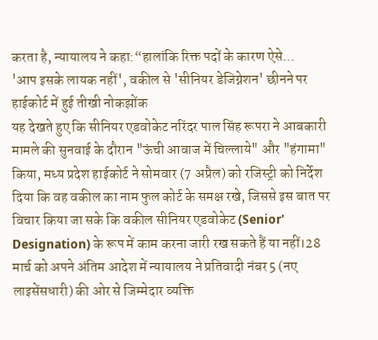करता है, न्यायालय ने कहा:“हालांकि रिक्त पदों के कारण ऐसे...
'आप इसके लायक नहीं', वकील से 'सीनियर डेजिग्नेशन' छीनने पर हाईकोर्ट में हुई तीखी नोकझोंक
यह देखते हुए कि सीनियर एडवोकेट नरिंदर पाल सिंह रूपरा ने आबकारी मामले की सुनवाई के दौरान "ऊंची आवाज में चिल्लाये" और "हंगामा" किया, मध्य प्रदेश हाईकोर्ट ने सोमवार (7 अप्रैल) को रजिस्ट्री को निर्देश दिया कि वह वकील का नाम फुल कोर्ट के समक्ष रखे, जिससे इस बात पर विचार किया जा सके कि वकील सीनियर एडवोकेट (Senior' Designation) के रूप में काम करना जारी रख सकते हैं या नहीं।28 मार्च को अपने अंतिम आदेश में न्यायालय ने प्रतिवादी नंबर 5 (नए लाइसेंसधारी) की ओर से जिम्मेदार व्यक्ति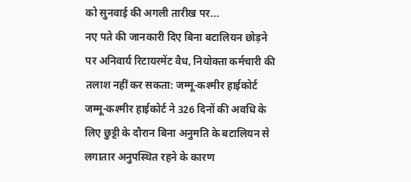को सुनवाई की अगली तारीख पर...
नए पते की जानकारी दिए बिना बटालियन छोड़ने पर अनिवार्य रिटायरमेंट वैध, नियोक्ता कर्मचारी की तलाश नहीं कर सकता: जम्मू-कश्मीर हाईकोर्ट
जम्मू-कश्मीर हाईकोर्ट ने 326 दिनों की अवधि के लिए छुट्टी के दौरान बिना अनुमति के बटालियन से लगातार अनुपस्थित रहने के कारण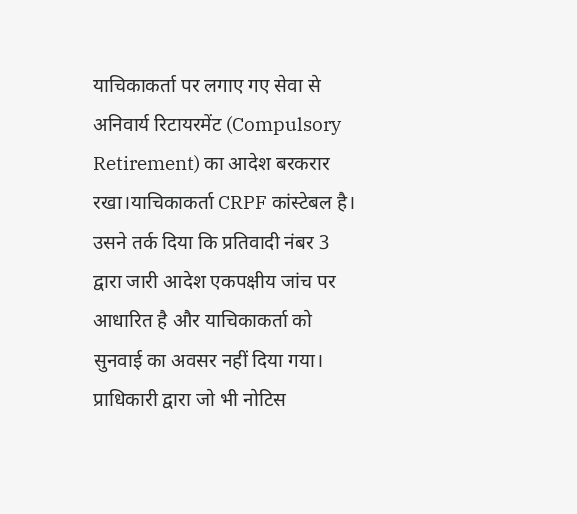याचिकाकर्ता पर लगाए गए सेवा से अनिवार्य रिटायरमेंट (Compulsory Retirement) का आदेश बरकरार रखा।याचिकाकर्ता CRPF कांस्टेबल है। उसने तर्क दिया कि प्रतिवादी नंबर 3 द्वारा जारी आदेश एकपक्षीय जांच पर आधारित है और याचिकाकर्ता को सुनवाई का अवसर नहीं दिया गया। प्राधिकारी द्वारा जो भी नोटिस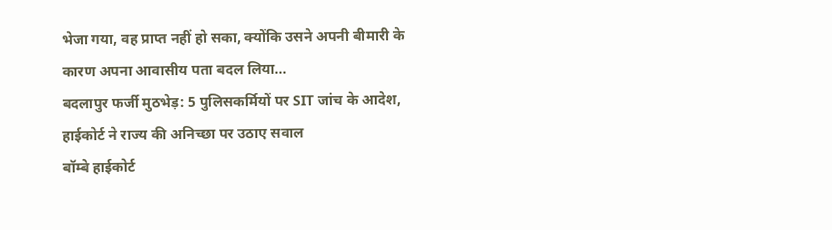भेजा गया, वह प्राप्त नहीं हो सका, क्योंकि उसने अपनी बीमारी के कारण अपना आवासीय पता बदल लिया...
बदलापुर फर्जी मुठभेड़: 5 पुलिसकर्मियों पर SIT जांच के आदेश, हाईकोर्ट ने राज्य की अनिच्छा पर उठाए सवाल
बॉम्बे हाईकोर्ट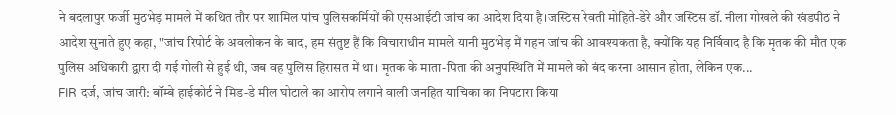ने बदलापुर फर्जी मुठभेड़ मामले में कथित तौर पर शामिल पांच पुलिसकर्मियों की एसआईटी जांच का आदेश दिया है।जस्टिस रेवती मोहिते-डेरे और जस्टिस डॉ. नीला गोखले की खंडपीठ ने आदेश सुनाते हुए कहा, "जांच रिपोर्ट के अवलोकन के बाद, हम संतुष्ट हैं कि विचाराधीन मामले यानी मुठभेड़ में गहन जांच की आवश्यकता है, क्योंकि यह निर्विवाद है कि मृतक की मौत एक पुलिस अधिकारी द्वारा दी गई गोली से हुई थी, जब वह पुलिस हिरासत में था। मृतक के माता-पिता की अनुपस्थिति में मामले को बंद करना आसान होता, लेकिन एक...
FIR दर्ज, जांच जारी: बॉम्बे हाईकोर्ट ने मिड-डे मील घोटाले का आरोप लगाने वाली जनहित याचिका का निपटारा किया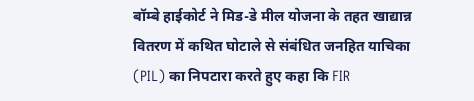बॉम्बे हाईकोर्ट ने मिड-डे मील योजना के तहत खाद्यान्न वितरण में कथित घोटाले से संबंधित जनहित याचिका (PIL) का निपटारा करते हुए कहा कि FIR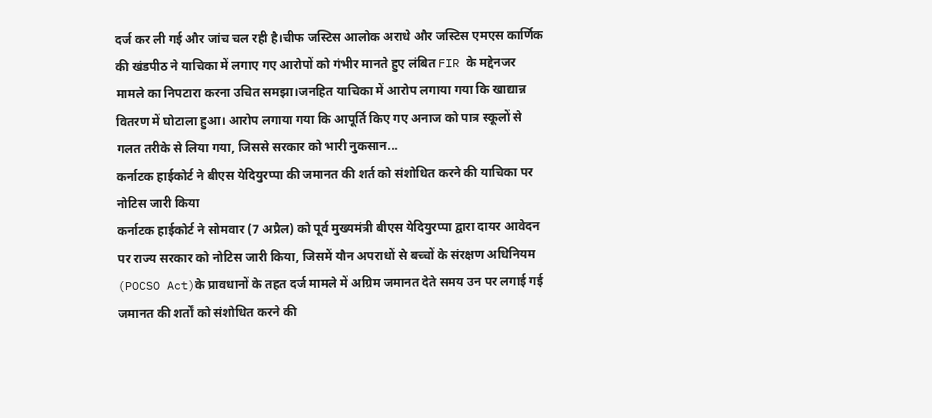दर्ज कर ली गई और जांच चल रही है।चीफ जस्टिस आलोक अराधे और जस्टिस एमएस कार्णिक की खंडपीठ ने याचिका में लगाए गए आरोपों को गंभीर मानते हुए लंबित FIR के मद्देनजर मामले का निपटारा करना उचित समझा।जनहित याचिका में आरोप लगाया गया कि खाद्यान्न वितरण में घोटाला हुआ। आरोप लगाया गया कि आपूर्ति किए गए अनाज को पात्र स्कूलों से गलत तरीके से लिया गया, जिससे सरकार को भारी नुकसान...
कर्नाटक हाईकोर्ट ने बीएस येदियुरप्पा की जमानत की शर्त को संशोधित करने की याचिका पर नोटिस जारी किया
कर्नाटक हाईकोर्ट ने सोमवार (7 अप्रैल) को पूर्व मुख्यमंत्री बीएस येदियुरप्पा द्वारा दायर आवेदन पर राज्य सरकार को नोटिस जारी किया, जिसमें यौन अपराधों से बच्चों के संरक्षण अधिनियम (POCSO Act)के प्रावधानों के तहत दर्ज मामले में अग्रिम जमानत देते समय उन पर लगाई गई जमानत की शर्तों को संशोधित करने की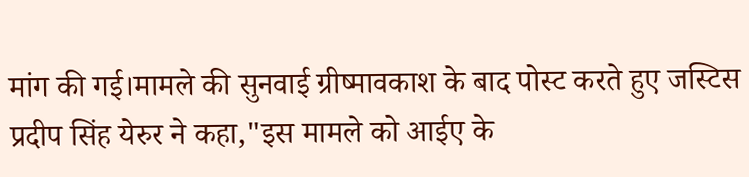मांग की गई।मामले की सुनवाई ग्रीष्मावकाश के बाद पोस्ट करते हुए जस्टिस प्रदीप सिंह येरुर ने कहा,"इस मामले को आईए के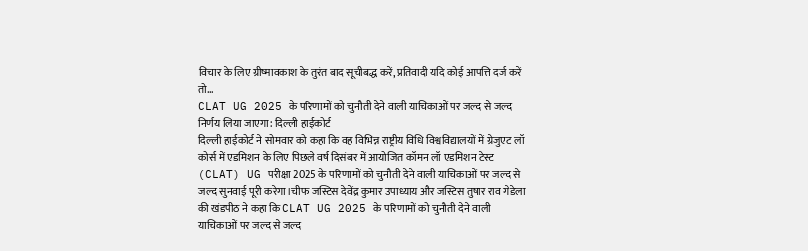विचार के लिए ग्रीष्मावकाश के तुरंत बाद सूचीबद्ध करें, प्रतिवादी यदि कोई आपत्ति दर्ज करें तो...
CLAT UG 2025 के परिणामों को चुनौती देने वाली याचिकाओं पर जल्द से जल्द निर्णय लिया जाएगा: दिल्ली हाईकोर्ट
दिल्ली हाईकोर्ट ने सोमवार को कहा कि वह विभिन्न राष्ट्रीय विधि विश्वविद्यालयों में ग्रेजुएट लॉ कोर्स में एडमिशन के लिए पिछले वर्ष दिसंबर में आयोजित कॉमन लॉ एडमिशन टेस्ट (CLAT) UG परीक्षा 2025 के परिणामों को चुनौती देने वाली याचिकाओं पर जल्द से जल्द सुनवाई पूरी करेगा।चीफ जस्टिस देवेंद्र कुमार उपाध्याय और जस्टिस तुषार राव गेडेला की खंडपीठ ने कहा कि CLAT UG 2025 के परिणामों को चुनौती देने वाली याचिकाओं पर जल्द से जल्द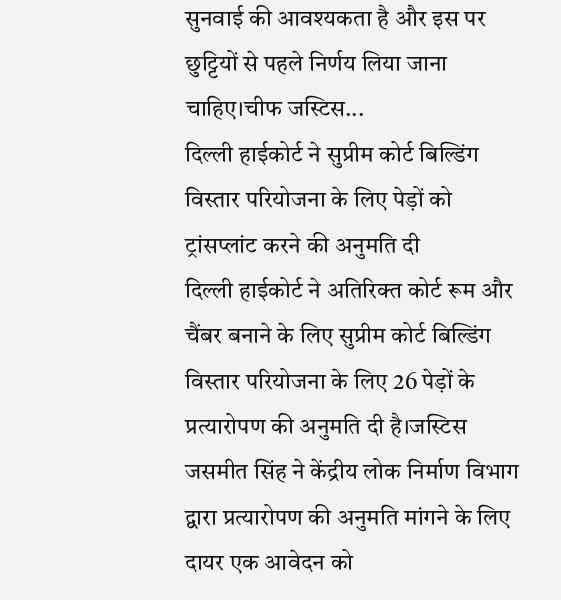सुनवाई की आवश्यकता है और इस पर छुट्टियों से पहले निर्णय लिया जाना चाहिए।चीफ जस्टिस...
दिल्ली हाईकोर्ट ने सुप्रीम कोर्ट बिल्डिंग विस्तार परियोजना के लिए पेड़ों को ट्रांसप्लांट करने की अनुमति दी
दिल्ली हाईकोर्ट ने अतिरिक्त कोर्ट रूम और चैंबर बनाने के लिए सुप्रीम कोर्ट बिल्डिंग विस्तार परियोजना के लिए 26 पेड़ों के प्रत्यारोपण की अनुमति दी है।जस्टिस जसमीत सिंह ने केंद्रीय लोक निर्माण विभाग द्वारा प्रत्यारोपण की अनुमति मांगने के लिए दायर एक आवेदन को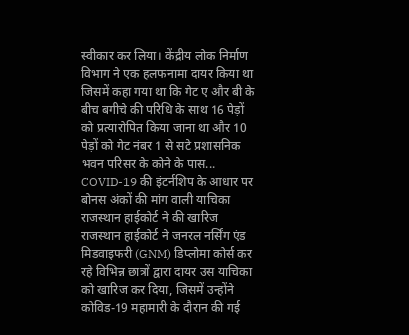स्वीकार कर लिया। केंद्रीय लोक निर्माण विभाग ने एक हलफनामा दायर किया था जिसमें कहा गया था कि गेट ए और बी के बीच बगीचे की परिधि के साथ 16 पेड़ों को प्रत्यारोपित किया जाना था और 10 पेड़ों को गेट नंबर 1 से सटे प्रशासनिक भवन परिसर के कोने के पास...
COVID-19 की इंटर्नशिप के आधार पर बोनस अंकों की मांग वाली याचिका राजस्थान हाईकोर्ट ने की खारिज
राजस्थान हाईकोर्ट ने जनरल नर्सिंग एंड मिडवाइफरी (GNM) डिप्लोमा कोर्स कर रहे विभिन्न छात्रों द्वारा दायर उस याचिका को खारिज कर दिया, जिसमें उन्होंने कोविड-19 महामारी के दौरान की गई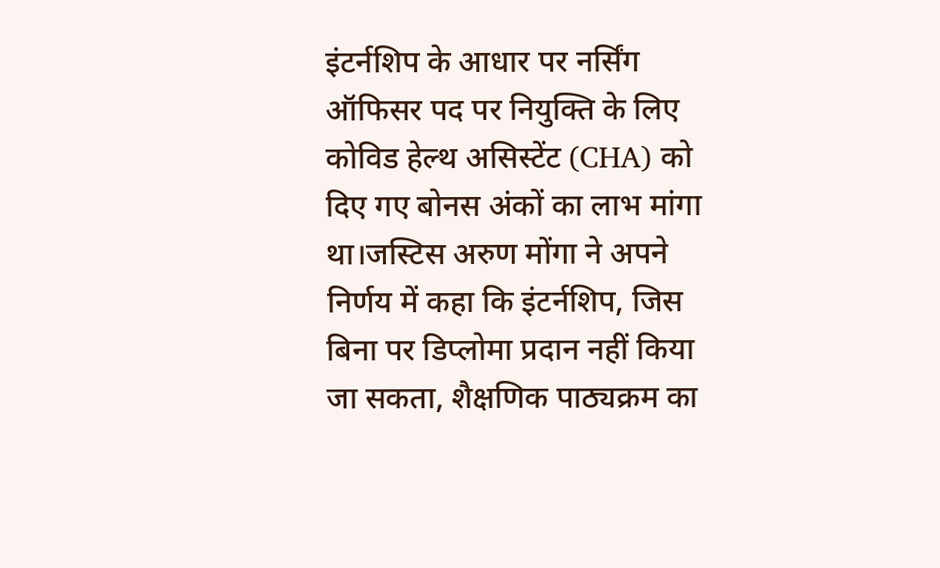इंटर्नशिप के आधार पर नर्सिंग ऑफिसर पद पर नियुक्ति के लिए कोविड हेल्थ असिस्टेंट (CHA) को दिए गए बोनस अंकों का लाभ मांगा था।जस्टिस अरुण मोंगा ने अपने निर्णय में कहा कि इंटर्नशिप, जिस बिना पर डिप्लोमा प्रदान नहीं किया जा सकता, शैक्षणिक पाठ्यक्रम का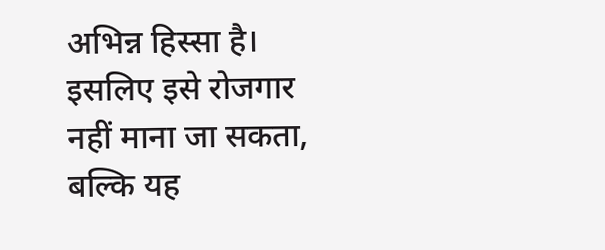अभिन्न हिस्सा है। इसलिए इसे रोजगार नहीं माना जा सकता, बल्कि यह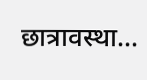छात्रावस्था...